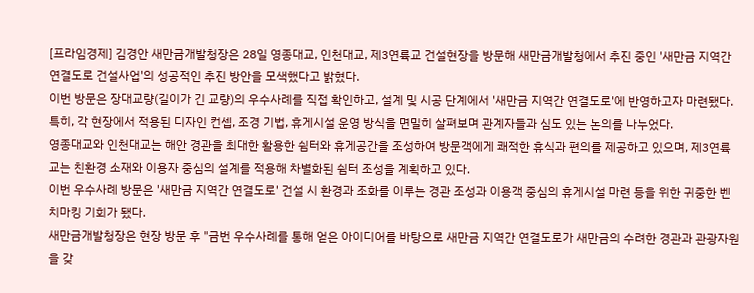[프라임경제] 김경안 새만금개발청장은 28일 영종대교, 인천대교, 제3연륙교 건설현장을 방문해 새만금개발청에서 추진 중인 '새만금 지역간 연결도로 건설사업'의 성공적인 추진 방안을 모색했다고 밝혔다.
이번 방문은 장대교량(길이가 긴 교량)의 우수사례를 직접 확인하고, 설계 및 시공 단계에서 '새만금 지역간 연결도로'에 반영하고자 마련됐다.
특히, 각 현장에서 적용된 디자인 컨셉, 조경 기법, 휴게시설 운영 방식을 면밀히 살펴보며 관계자들과 심도 있는 논의를 나누었다.
영종대교와 인천대교는 해안 경관을 최대한 활용한 쉼터와 휴게공간을 조성하여 방문객에게 쾌적한 휴식과 편의를 제공하고 있으며, 제3연륙교는 친환경 소재와 이용자 중심의 설계를 적용해 차별화된 쉼터 조성을 계획하고 있다.
이번 우수사례 방문은 '새만금 지역간 연결도로' 건설 시 환경과 조화를 이루는 경관 조성과 이용객 중심의 휴게시설 마련 등을 위한 귀중한 벤치마킹 기회가 됐다.
새만금개발청장은 현장 방문 후 "금번 우수사례를 통해 얻은 아이디어를 바탕으로 새만금 지역간 연결도로가 새만금의 수려한 경관과 관광자원을 갖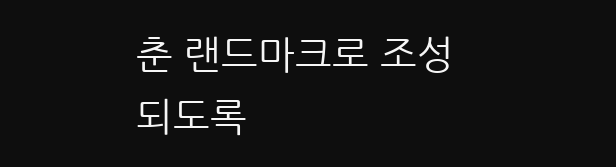춘 랜드마크로 조성되도록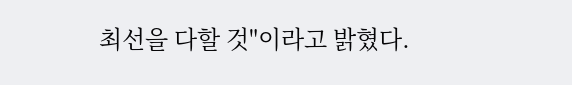최선을 다할 것"이라고 밝혔다.